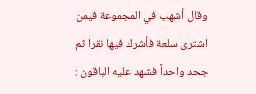وقال أشهب في المجموعة فيمن اشترى سلعة فأشرك فيها نقرا ثم جحد واحداً فشهد عليه الباقون :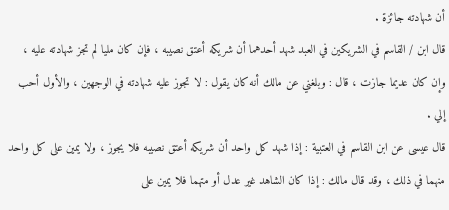أن شهادته جائزة .
قال ابن / القاسم في الشريكين في العبد شهد أحدهما أن شريكه أعتق نصيبه ، فإن كان مليا لم تجز شهادته عليه ، وإن كان عديما جازت ، قال : وبلغني عن مالك أنه كان يقول : لا تجوز عليه شهادته في الوجهين ، والأول أحب إلي .
قال عيسى عن ابن القاسم في العتبية : إذا شهد كل واحد أن شريكه أعتق نصيبه فلا يجوز ، ولا يمين على كل واحد منهما في ذلك ، وقد قال مالك : إذا كان الشاهد غير عدل أو متهما فلا يمين على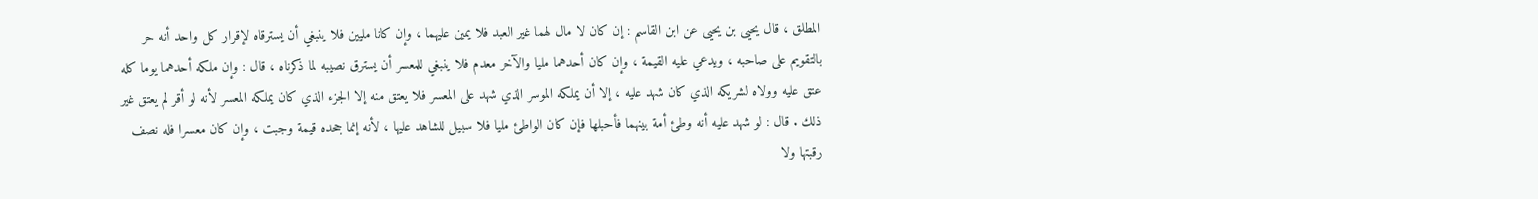المطلق ، قال يحيى بن يحيى عن ابن القاسم : إن كان لا مال لهما غير العبد فلا يمين عليهما ، وإن كانا مليين فلا ينبغي أن يسترقاه لإقرار كل واحد أنه حر بالتقويم على صاحبه ، ويدعي عليه القيمة ، وإن كان أحدهما مليا والآخر معدم فلا ينبغي للمعسر أن يسترق نصيبه لما ذكرناه ، قال : وإن ملكه أحدهما يوما كله عتق عليه وولاه لشريكه الذي كان شهد عليه ، إلا أن يملكه الموسر الذي شهد على المعسر فلا يعتق منه إلا الجزء الذي كان يملكه المعسر لأنه لو أقر لم يعتق غير ذلك . قال : لو شهد عليه أنه وطئ أمة بينهما فأحبلها فإن كان الواطئ مليا فلا سبيل للشاهد عليها ، لأنه إنما جحده قيمة وجبت ، وإن كان معسرا فله نصف رقبتها ولا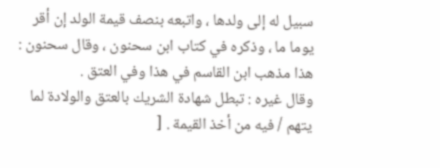سبيل له إلى ولدها ، واتبعه بنصف قيمة الولد إن أقر يوما ما ، وذكره في كتاب ابن سحنون ، وقال سحنون : هذا مذهب ابن القاسم في هذا وفي العتق .
وقال غيره : تبطل شهادة الشريك بالعتق والولادة لما يتهم / فيه من أخذ القيمة . [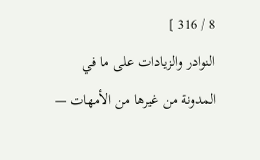8 / 316 ]
النوادر والزيادات على ما في المدونة من غيرها من الأمهات —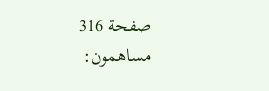صفحة 316
مساهمون: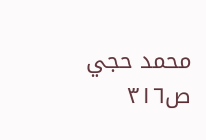محمد حجي
ص٣١٦